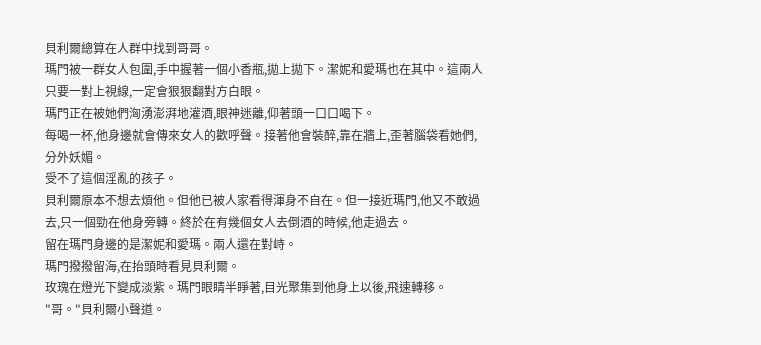貝利爾總算在人群中找到哥哥。
瑪門被一群女人包圍,手中握著一個小香瓶,拋上拋下。潔妮和愛瑪也在其中。這兩人只要一對上視線,一定會狠狠翻對方白眼。
瑪門正在被她們洶湧澎湃地灌酒,眼神迷離,仰著頭一口口喝下。
每喝一杯,他身邊就會傳來女人的歡呼聲。接著他會裝醉,靠在牆上,歪著腦袋看她們,分外妖媚。
受不了這個淫亂的孩子。
貝利爾原本不想去煩他。但他已被人家看得渾身不自在。但一接近瑪門,他又不敢過去,只一個勁在他身旁轉。終於在有幾個女人去倒酒的時候,他走過去。
留在瑪門身邊的是潔妮和愛瑪。兩人還在對峙。
瑪門撥撥留海,在抬頭時看見貝利爾。
玫瑰在燈光下變成淡紫。瑪門眼睛半睜著,目光聚集到他身上以後,飛速轉移。
"哥。"貝利爾小聲道。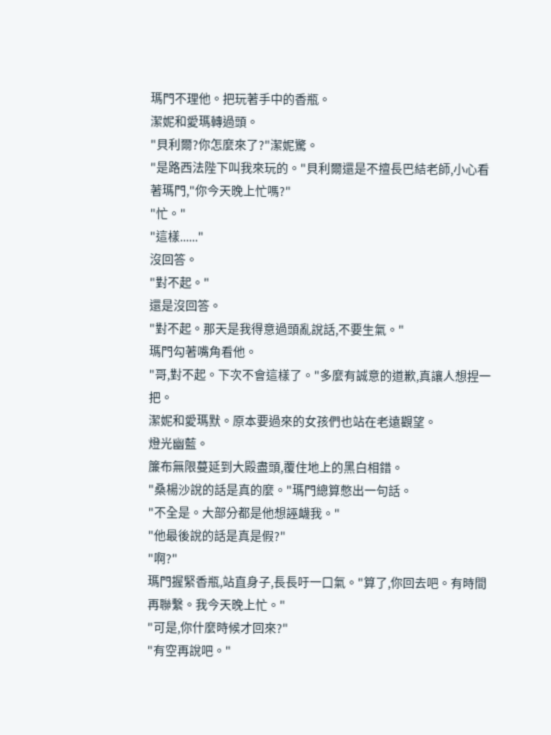瑪門不理他。把玩著手中的香瓶。
潔妮和愛瑪轉過頭。
"貝利爾?你怎麼來了?"潔妮驚。
"是路西法陛下叫我來玩的。"貝利爾還是不擅長巴結老師,小心看著瑪門,"你今天晚上忙嗎?"
"忙。"
"這樣......"
沒回答。
"對不起。"
還是沒回答。
"對不起。那天是我得意過頭亂說話,不要生氣。"
瑪門勾著嘴角看他。
"哥,對不起。下次不會這樣了。"多麼有誠意的道歉,真讓人想捏一把。
潔妮和愛瑪默。原本要過來的女孩們也站在老遠觀望。
燈光幽藍。
簾布無限蔓延到大殿盡頭,覆住地上的黑白相錯。
"桑楊沙說的話是真的麼。"瑪門總算憋出一句話。
"不全是。大部分都是他想誣衊我。"
"他最後說的話是真是假?"
"啊?"
瑪門握緊香瓶,站直身子,長長吁一口氣。"算了,你回去吧。有時間再聯繫。我今天晚上忙。"
"可是,你什麼時候才回來?"
"有空再說吧。"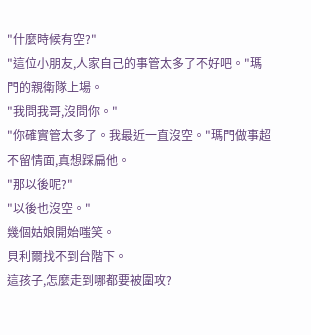"什麼時候有空?"
"這位小朋友,人家自己的事管太多了不好吧。"瑪門的親衛隊上場。
"我問我哥,沒問你。"
"你確實管太多了。我最近一直沒空。"瑪門做事超不留情面,真想踩扁他。
"那以後呢?"
"以後也沒空。"
幾個姑娘開始嗤笑。
貝利爾找不到台階下。
這孩子,怎麼走到哪都要被圍攻?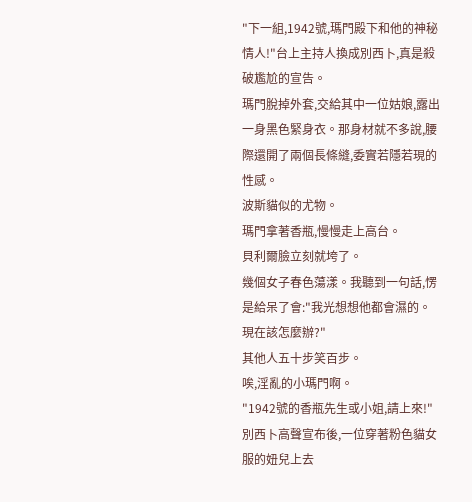"下一組,1942號,瑪門殿下和他的神秘情人!"台上主持人換成別西卜,真是殺破尷尬的宣告。
瑪門脫掉外套,交給其中一位姑娘,露出一身黑色緊身衣。那身材就不多說,腰際還開了兩個長條縫,委實若隱若現的性感。
波斯貓似的尤物。
瑪門拿著香瓶,慢慢走上高台。
貝利爾臉立刻就垮了。
幾個女子春色蕩漾。我聽到一句話,愣是給呆了會:"我光想想他都會濕的。現在該怎麼辦?"
其他人五十步笑百步。
唉,淫亂的小瑪門啊。
"1942號的香瓶先生或小姐,請上來!"別西卜高聲宣布後,一位穿著粉色貓女服的妞兒上去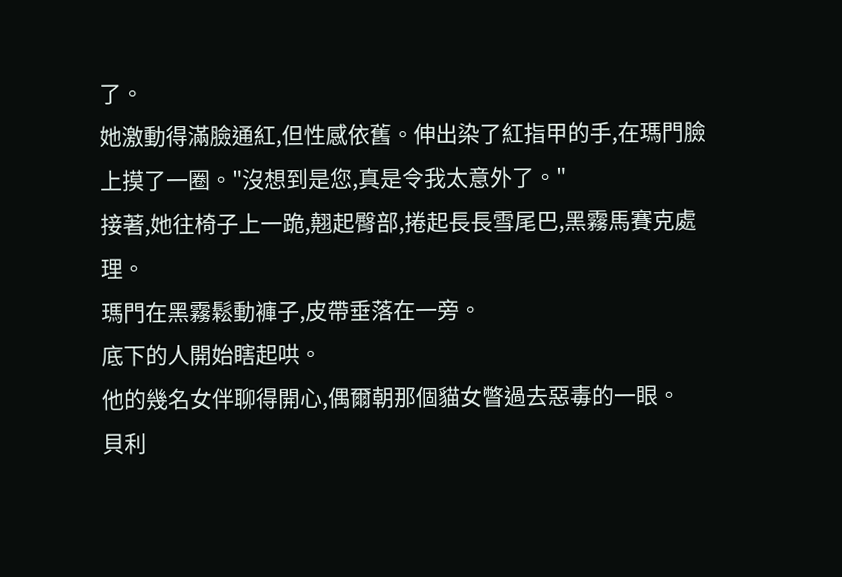了。
她激動得滿臉通紅,但性感依舊。伸出染了紅指甲的手,在瑪門臉上摸了一圈。"沒想到是您,真是令我太意外了。"
接著,她往椅子上一跪,翹起臀部,捲起長長雪尾巴,黑霧馬賽克處理。
瑪門在黑霧鬆動褲子,皮帶垂落在一旁。
底下的人開始瞎起哄。
他的幾名女伴聊得開心,偶爾朝那個貓女瞥過去惡毒的一眼。
貝利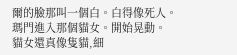爾的臉那叫一個白。白得像死人。
瑪門進入那個貓女。開始晃動。
貓女還真像隻貓,細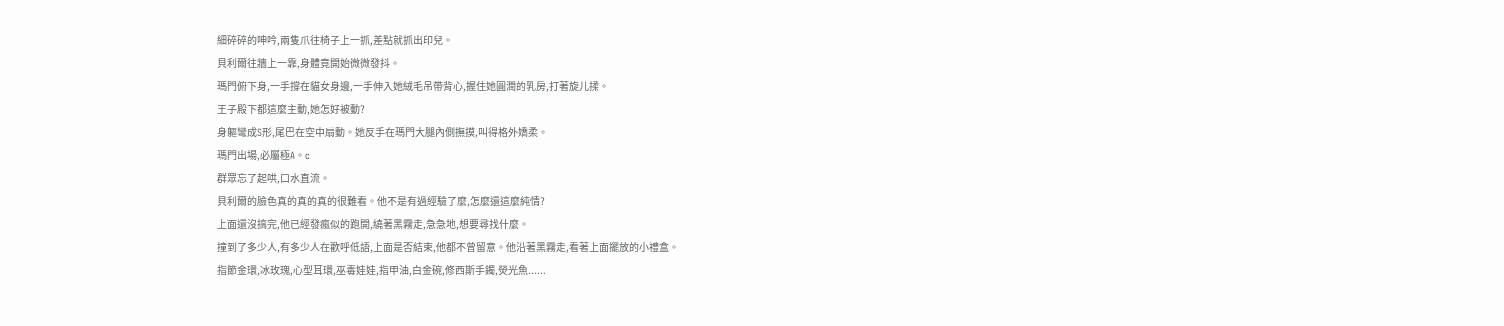細碎碎的呻吟,兩隻爪往椅子上一抓,差點就抓出印兒。
貝利爾往牆上一靠,身體竟開始微微發抖。
瑪門俯下身,一手撐在貓女身邊,一手伸入她絨毛吊帶背心,握住她圓潤的乳房,打著旋儿揉。
王子殿下都這麼主動,她怎好被動?
身軀彎成S形,尾巴在空中扇動。她反手在瑪門大腿內側撫摸,叫得格外嬌柔。
瑪門出場,必屬極A。c
群眾忘了起哄,口水直流。
貝利爾的臉色真的真的真的很難看。他不是有過經驗了麼,怎麼還這麼純情?
上面還沒搞完,他已經發瘋似的跑開,繞著黑霧走,急急地,想要尋找什麼。
撞到了多少人,有多少人在歡呼低語,上面是否結束,他都不曾留意。他沿著黑霧走,看著上面擺放的小禮盒。
指節金環,冰玫瑰,心型耳環,巫毒娃娃,指甲油,白金碗,修西斯手鐲,熒光魚......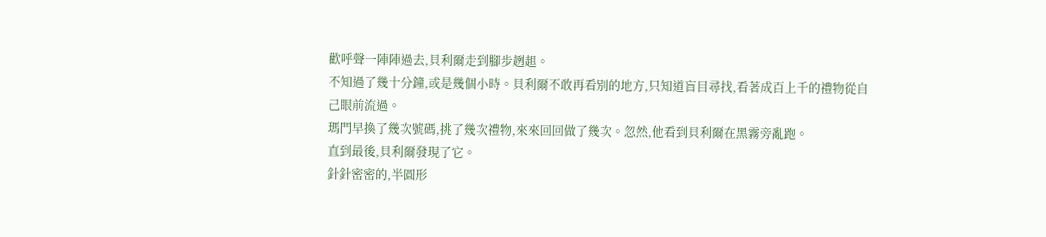歡呼聲一陣陣過去,貝利爾走到腳步趔趄。
不知過了幾十分鐘,或是幾個小時。貝利爾不敢再看別的地方,只知道盲目尋找,看著成百上千的禮物從自己眼前流過。
瑪門早換了幾次號碼,挑了幾次禮物,來來回回做了幾次。忽然,他看到貝利爾在黑霧旁亂跑。
直到最後,貝利爾發現了它。
針針密密的,半圓形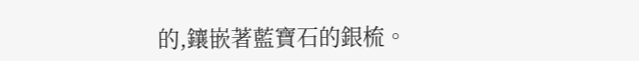的,鑲嵌著藍寶石的銀梳。